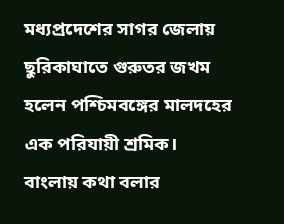মধ্যপ্রদেশের সাগর জেলায় ছুরিকাঘাতে গুরুতর জখম হলেন পশ্চিমবঙ্গের মালদহের এক পরিযায়ী শ্রমিক। বাংলায় কথা বলার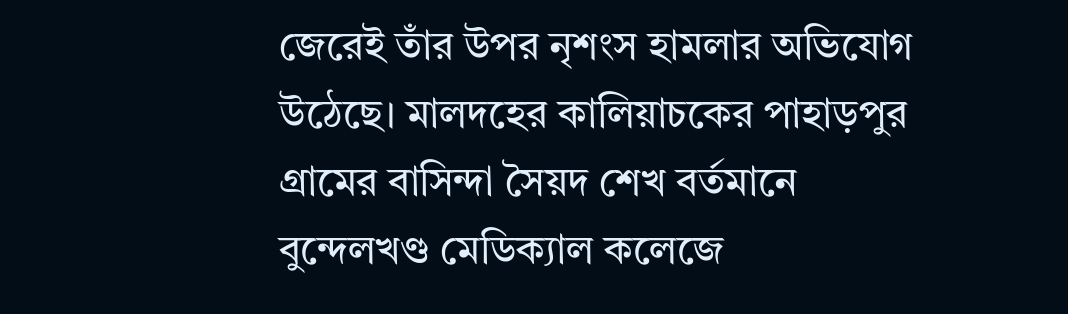জেরেই তাঁর উপর নৃশংস হামলার অভিযোগ উঠেছে। মালদহের কালিয়াচকের পাহাড়পুর গ্রামের বাসিন্দা সৈয়দ শেখ বর্তমানে বুন্দেলখণ্ড মেডিক্যাল কলেজে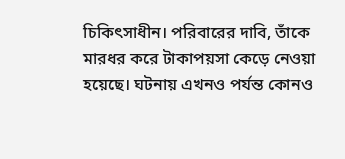চিকিৎসাধীন। পরিবারের দাবি, তাঁকে মারধর করে টাকাপয়সা কেড়ে নেওয়া হয়েছে। ঘটনায় এখনও পর্যন্ত কোনও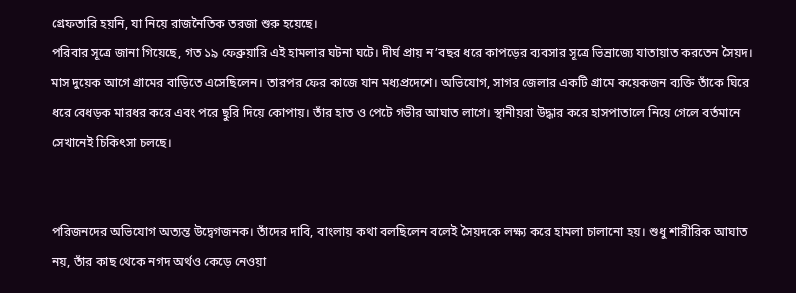গ্রেফতারি হয়নি, যা নিয়ে রাজনৈতিক তরজা শুরু হয়েছে।
পরিবার সূত্রে জানা গিয়েছে, গত ১৯ ফেব্রুয়ারি এই হামলার ঘটনা ঘটে। দীর্ঘ প্রায় ন’বছর ধরে কাপড়ের ব্যবসার সূত্রে ভিন্রাজ্যে যাতায়াত করতেন সৈয়দ। মাস দুয়েক আগে গ্রামের বাড়িতে এসেছিলেন। তারপর ফের কাজে যান মধ্যপ্রদেশে। অভিযোগ, সাগর জেলার একটি গ্রামে কয়েকজন ব্যক্তি তাঁকে ঘিরে ধরে বেধড়ক মারধর করে এবং পরে ছুরি দিয়ে কোপায়। তাঁর হাত ও পেটে গভীর আঘাত লাগে। স্থানীয়রা উদ্ধার করে হাসপাতালে নিয়ে গেলে বর্তমানে সেখানেই চিকিৎসা চলছে।


পরিজনদের অভিযোগ অত্যন্ত উদ্বেগজনক। তাঁদের দাবি, বাংলায় কথা বলছিলেন বলেই সৈয়দকে লক্ষ্য করে হামলা চালানো হয়। শুধু শারীরিক আঘাত নয়, তাঁর কাছ থেকে নগদ অর্থও কেড়ে নেওয়া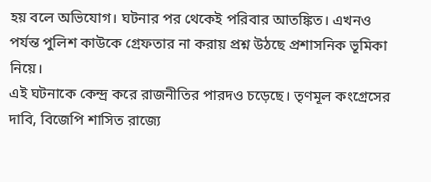হয় বলে অভিযোগ। ঘটনার পর থেকেই পরিবার আতঙ্কিত। এখনও পর্যন্ত পুলিশ কাউকে গ্রেফতার না করায় প্রশ্ন উঠছে প্রশাসনিক ভূমিকা নিয়ে।
এই ঘটনাকে কেন্দ্র করে রাজনীতির পারদও চড়েছে। তৃণমূল কংগ্রেসের দাবি, বিজেপি শাসিত রাজ্যে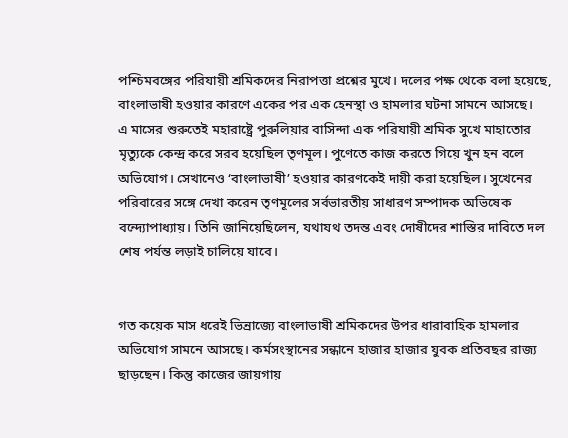পশ্চিমবঙ্গের পরিযায়ী শ্রমিকদের নিরাপত্তা প্রশ্নের মুখে। দলের পক্ষ থেকে বলা হয়েছে, বাংলাভাষী হওয়ার কারণে একের পর এক হেনস্থা ও হামলার ঘটনা সামনে আসছে।
এ মাসের শুরুতেই মহারাষ্ট্রে পুরুলিয়ার বাসিন্দা এক পরিযায়ী শ্রমিক সুখে মাহাতোর মৃত্যুকে কেন্দ্র করে সরব হয়েছিল তৃণমূল। পুণেতে কাজ করতে গিয়ে খুন হন বলে অভিযোগ। সেখানেও ‘বাংলাভাষী’ হওয়ার কারণকেই দায়ী করা হয়েছিল। সুখেনের পরিবারের সঙ্গে দেখা করেন তৃণমূলের সর্বভারতীয় সাধারণ সম্পাদক অভিষেক বন্দ্যোপাধ্যায়। তিনি জানিয়েছিলেন, যথাযথ তদন্ত এবং দোষীদের শাস্তির দাবিতে দল শেষ পর্যন্ত লড়াই চালিয়ে যাবে।


গত কয়েক মাস ধরেই ভিন্রাজ্যে বাংলাভাষী শ্রমিকদের উপর ধারাবাহিক হামলার অভিযোগ সামনে আসছে। কর্মসংস্থানের সন্ধানে হাজার হাজার যুবক প্রতিবছর রাজ্য ছাড়ছেন। কিন্তু কাজের জায়গায়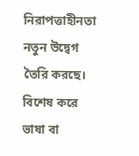নিরাপত্তাহীনতা নতুন উদ্বেগ তৈরি করছে। বিশেষ করে ভাষা বা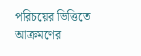পরিচয়ের ভিত্তিতে আক্রমণের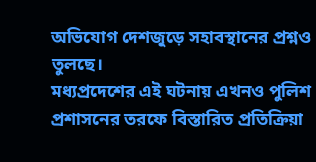অভিযোগ দেশজুড়ে সহাবস্থানের প্রশ্নও তুলছে।
মধ্যপ্রদেশের এই ঘটনায় এখনও পুলিশ প্রশাসনের তরফে বিস্তারিত প্রতিক্রিয়া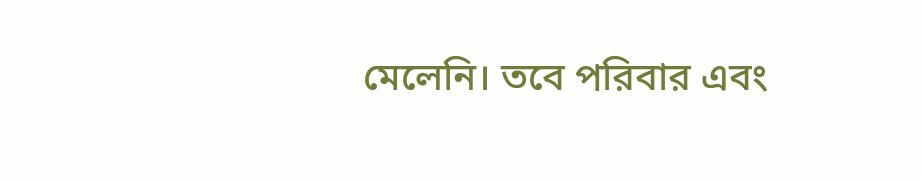মেলেনি। তবে পরিবার এবং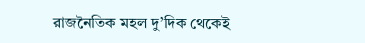রাজনৈতিক মহল দু’দিক থেকেই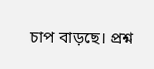চাপ বাড়ছে। প্রশ্ন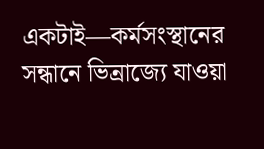একটাই—কর্মসংস্থানের সন্ধানে ভিন্রাজ্যে যাওয়া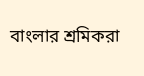বাংলার শ্রমিকরা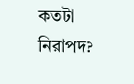কতটা নিরাপদ?